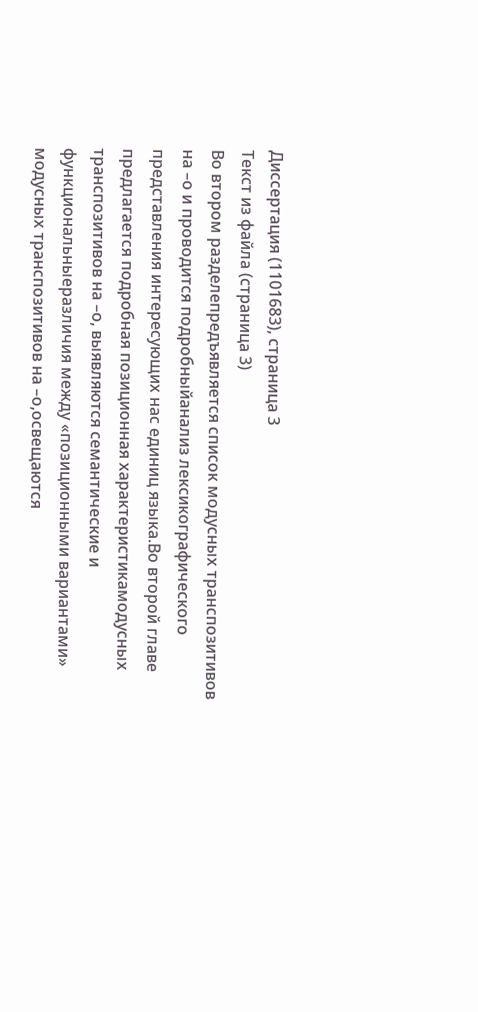Диссертация (1101683), страница 3
Текст из файла (страница 3)
Во втором разделепредъявляется список модусных транспозитивов на –о и проводится подробныйанализ лексикографического представления интересующих нас единиц языка.Во второй главе предлагается подробная позиционная характеристикамодусных транспозитивов на –о, выявляются семантические и функциональныеразличия между «позиционными вариантами» модусных транспозитивов на –о,освещаются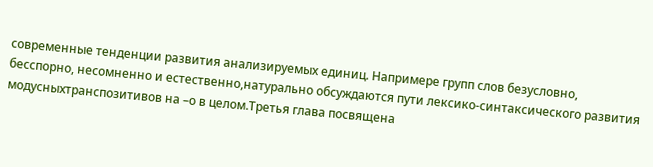современные тенденции развития анализируемых единиц. Напримере групп слов безусловно, бесспорно, несомненно и естественно,натурально обсуждаются пути лексико-синтаксического развития модусныхтранспозитивов на –о в целом.Третья глава посвящена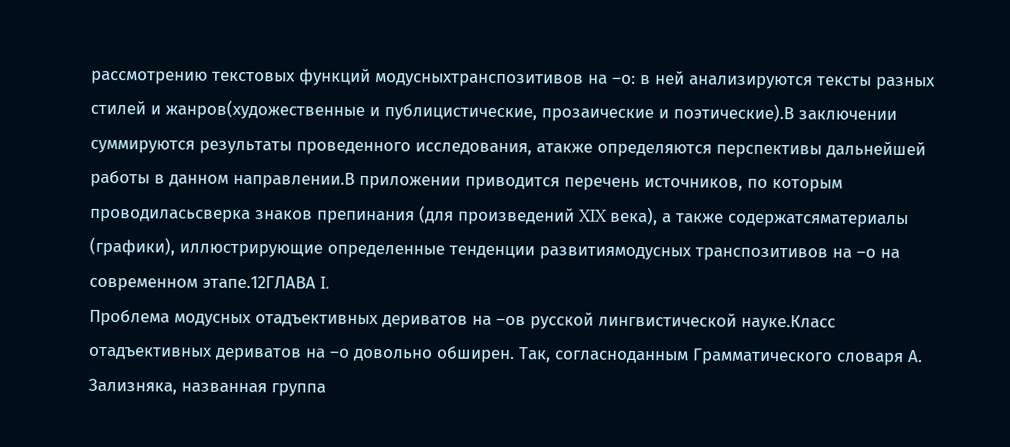рассмотрению текстовых функций модусныхтранспозитивов на –о: в ней анализируются тексты разных стилей и жанров(художественные и публицистические, прозаические и поэтические).В заключении суммируются результаты проведенного исследования, атакже определяются перспективы дальнейшей работы в данном направлении.В приложении приводится перечень источников, по которым проводиласьсверка знаков препинания (для произведений XIX века), а также содержатсяматериалы (графики), иллюстрирующие определенные тенденции развитиямодусных транспозитивов на –о на современном этапе.12ГЛАВА I.
Проблема модусных отадъективных дериватов на –ов русской лингвистической науке.Класс отадъективных дериватов на –о довольно обширен. Так, согласноданным Грамматического словаря А. Зализняка, названная группа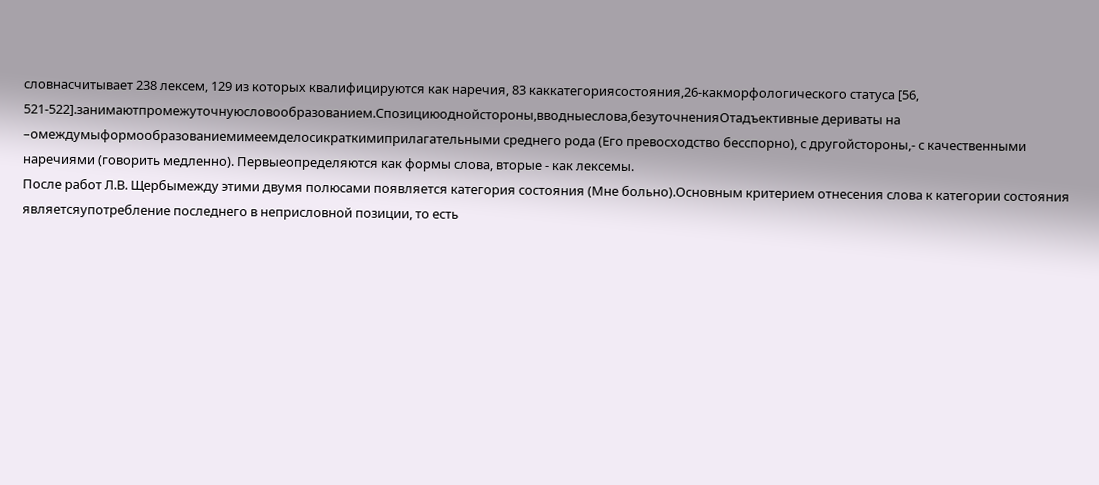словнасчитывает 238 лексем, 129 из которых квалифицируются как наречия, 83 каккатегориясостояния,26-какморфологического статуса [56, 521-522].занимаютпромежуточнуюсловообразованием.Спозициюоднойстороны,вводныеслова,безуточненияОтадъективные дериваты на –омеждумыформообразованиемимеемделосикраткимиприлагательными среднего рода (Его превосходство бесспорно), с другойстороны,- с качественными наречиями (говорить медленно). Первыеопределяются как формы слова, вторые - как лексемы.
После работ Л.В. Щербымежду этими двумя полюсами появляется категория состояния (Мне больно).Основным критерием отнесения слова к категории состояния являетсяупотребление последнего в неприсловной позиции, то есть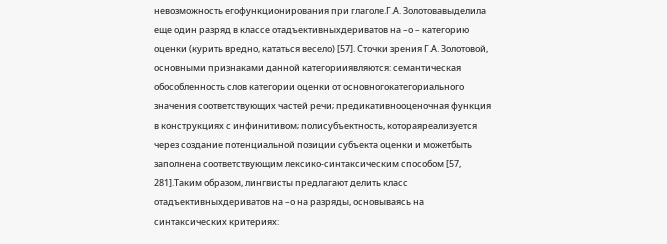невозможность егофункционирования при глаголе.Г.А. Золотовавыделила еще один разряд в классе отадъективныхдериватов на –о – категорию оценки (курить вредно, кататься весело) [57]. Сточки зрения Г.А. Золотовой, основными признаками данной категорииявляются: семантическая обособленность слов категории оценки от основногокатегориального значения соответствующих частей речи; предикативнооценочная функция в конструкциях с инфинитивом; полисубъектность, котораяреализуется через создание потенциальной позиции субъекта оценки и можетбыть заполнена соответствующим лексико-синтаксическим способом [57, 281].Таким образом, лингвисты предлагают делить класс отадъективныхдериватов на –о на разряды, основываясь на синтаксических критериях: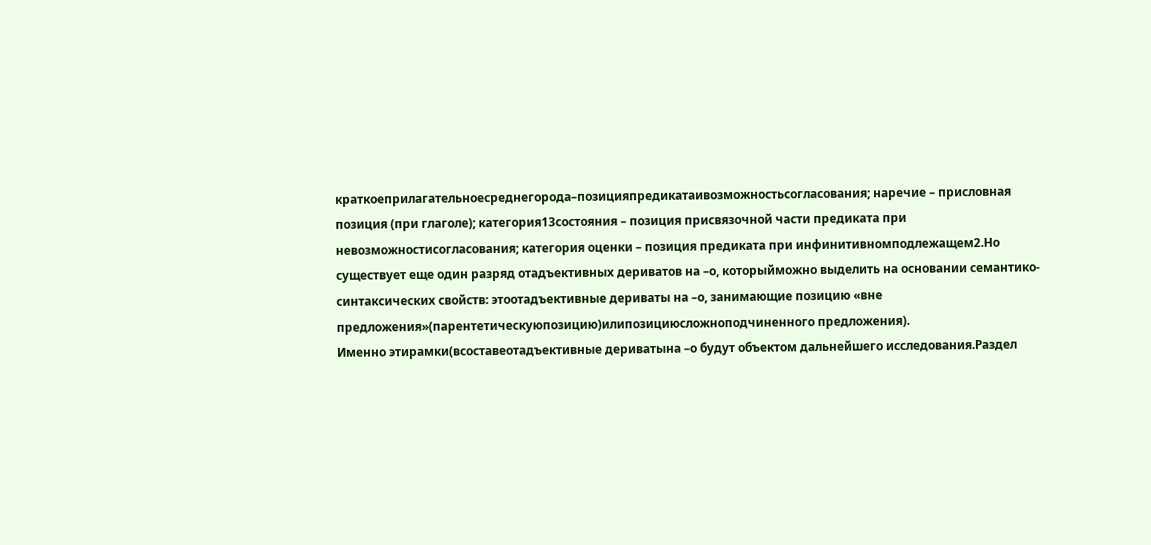краткоеприлагательноесреднегорода–позицияпредикатаивозможностьсогласования; наречие – присловная позиция (при глаголе); категория13состояния – позиция присвязочной части предиката при невозможностисогласования; категория оценки – позиция предиката при инфинитивномподлежащем2.Но существует еще один разряд отадъективных дериватов на –о, которыйможно выделить на основании семантико-синтаксических свойств: этоотадъективные дериваты на –о, занимающие позицию «вне предложения»(парентетическуюпозицию)илипозициюсложноподчиненного предложения).
Именно этирамки(всоставеотадъективные дериватына –о будут объектом дальнейшего исследования.Раздел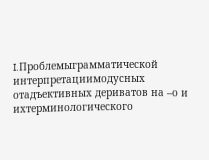I.Проблемыграмматической интерпретациимодусных отадъективных дериватов на –о и ихтерминологического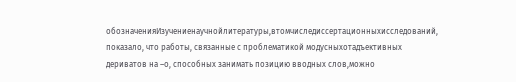обозначенияИзучениенаучнойлитературы,втомчиследиссертационныхисследований, показало, что работы, связанные с проблематикой модусныхотадъективных дериватов на –о, способных занимать позицию вводных слов,можно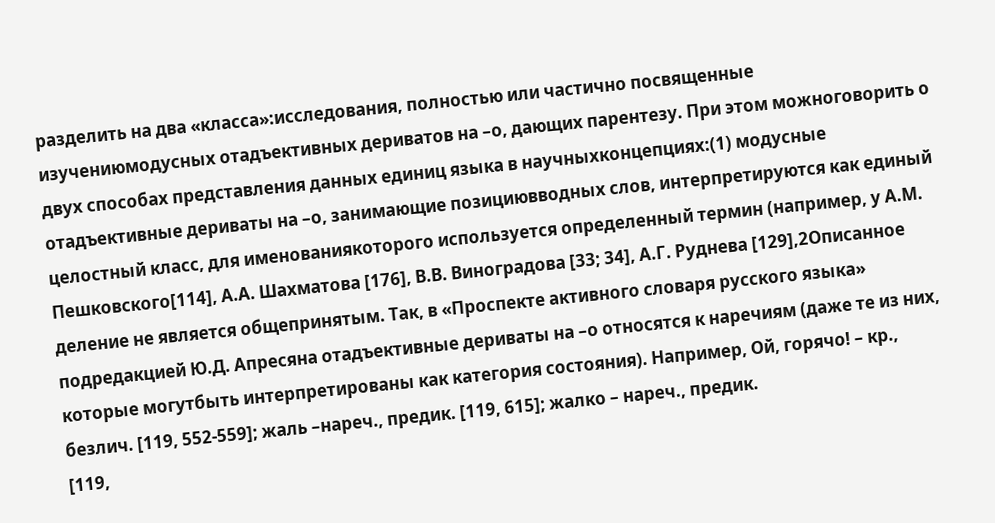разделить на два «класса»:исследования, полностью или частично посвященные изучениюмодусных отадъективных дериватов на –о, дающих парентезу. При этом можноговорить о двух способах представления данных единиц языка в научныхконцепциях:(1) модусные отадъективные дериваты на –о, занимающие позициювводных слов, интерпретируются как единый целостный класс, для именованиякоторого используется определенный термин (например, у А.М.
Пешковского[114], А.А. Шахматова [176], В.В. Виноградова [33; 34], А.Г. Руднева [129],2Описанное деление не является общепринятым. Так, в «Проспекте активного словаря русского языка» подредакцией Ю.Д. Апресяна отадъективные дериваты на –о относятся к наречиям (даже те из них, которые могутбыть интерпретированы как категория состояния). Например, Ой, горячо! – кр., безлич. [119, 552-559]; жаль –нареч., предик. [119, 615]; жалко – нареч., предик.
[119,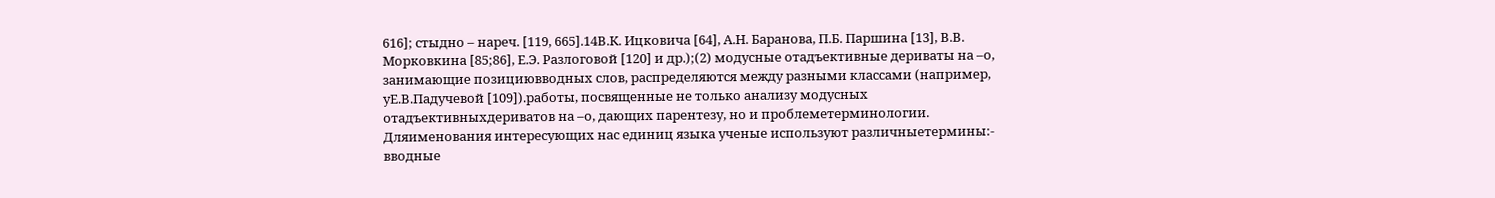616]; стыдно – нареч. [119, 665].14В.К. Ицковича [64], А.Н. Баранова, П.Б. Паршина [13], В.В. Морковкина [85;86], Е.Э. Разлоговой [120] и др.);(2) модусные отадъективные дериваты на –о, занимающие позициювводных слов, распределяются между разными классами (например, уЕ.В.Падучевой [109]).работы, посвященные не только анализу модусных отадъективныхдериватов на –о, дающих парентезу, но и проблеметерминологии. Дляименования интересующих нас единиц языка ученые используют различныетермины:- вводные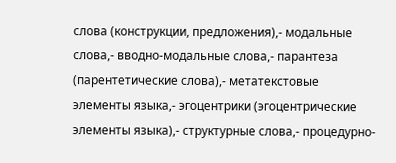слова (конструкции, предложения),- модальные слова,- вводно-модальные слова,- парантеза (парентетические слова),- метатекстовые элементы языка,- эгоцентрики (эгоцентрические элементы языка),- структурные слова,- процедурно-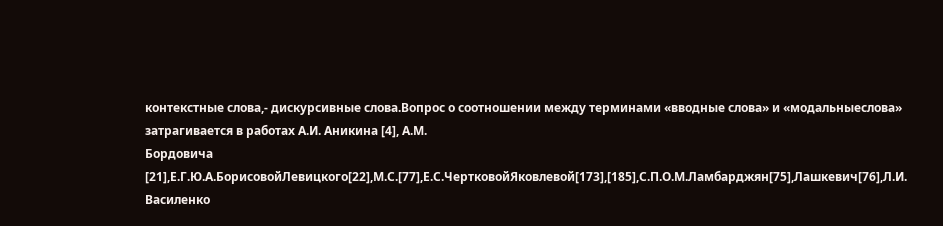контекстные слова,- дискурсивные слова.Вопрос о соотношении между терминами «вводные слова» и «модальныеслова» затрагивается в работах А.И. Аникина [4], А.М.
Бордовича [21],Е.Г.Ю.А.БорисовойЛевицкого[22],М.С.[77],Е.С.ЧертковойЯковлевой[173],[185],С.П.О.М.Ламбарджян[75],Лашкевич[76],Л.И. Василенко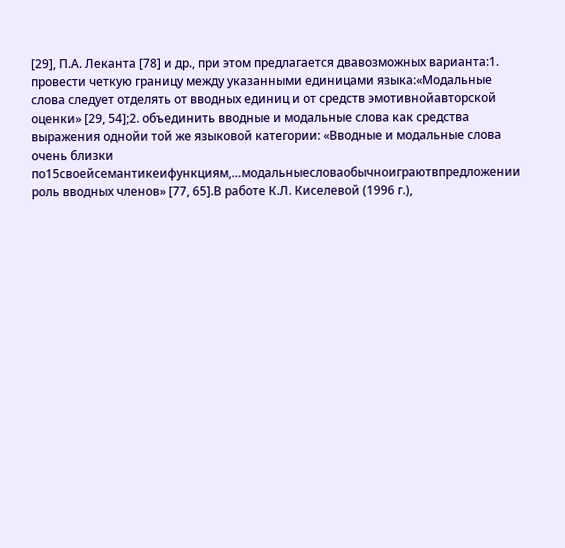[29], П.А. Леканта [78] и др., при этом предлагается двавозможных варианта:1. провести четкую границу между указанными единицами языка:«Модальные слова следует отделять от вводных единиц и от средств эмотивнойавторской оценки» [29, 54];2. объединить вводные и модальные слова как средства выражения однойи той же языковой категории: «Вводные и модальные слова очень близки по15своейсемантикеифункциям,…модальныесловаобычноиграютвпредложении роль вводных членов» [77, 65].В работе К.Л. Киселевой (1996 г.),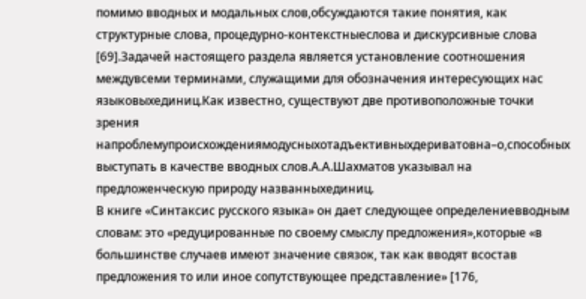помимо вводных и модальных слов,обсуждаются такие понятия, как структурные слова, процедурно-контекстныеслова и дискурсивные слова [69].Задачей настоящего раздела является установление соотношения междувсеми терминами, служащими для обозначения интересующих нас языковыхединиц.Как известно, существуют две противоположные точки зрения напроблемупроисхождениямодусныхотадъективныхдериватовна–о,способных выступать в качестве вводных слов.А.А.Шахматов указывал на предложенческую природу названныхединиц.
В книге «Синтаксис русского языка» он дает следующее определениевводным словам: это «редуцированные по своему смыслу предложения»,которые «в большинстве случаев имеют значение связок, так как вводят всостав предложения то или иное сопутствующее представление» [176,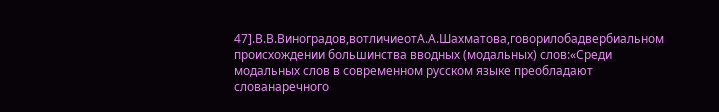47].В.В.Виноградов,вотличиеотА.А.Шахматова,говорилобадвербиальном происхождении большинства вводных (модальных) слов:«Среди модальных слов в современном русском языке преобладают слованаречного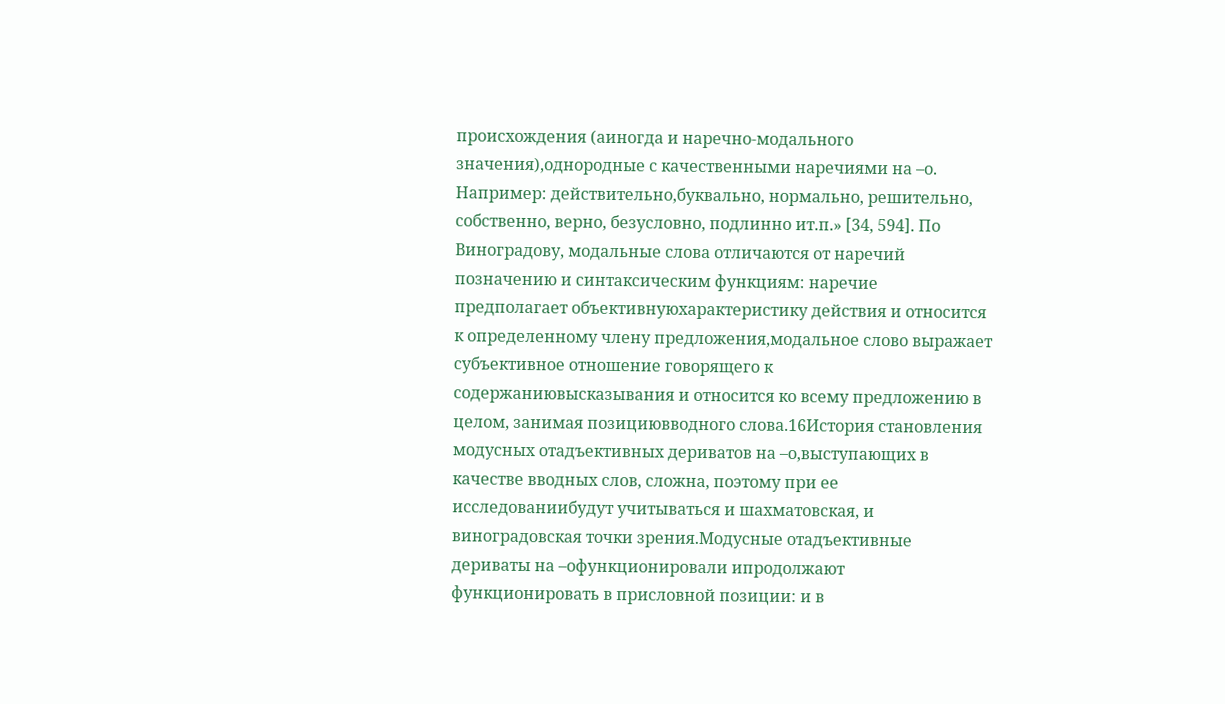происхождения (аиногда и наречно-модального значения),однородные с качественными наречиями на –о. Например: действительно,буквально, нормально, решительно, собственно, верно, безусловно, подлинно ит.п.» [34, 594]. По Виноградову, модальные слова отличаются от наречий позначению и синтаксическим функциям: наречие предполагает объективнуюхарактеристику действия и относится к определенному члену предложения,модальное слово выражает субъективное отношение говорящего к содержаниювысказывания и относится ко всему предложению в целом, занимая позициювводного слова.16История становления модусных отадъективных дериватов на –о,выступающих в качестве вводных слов, сложна, поэтому при ее исследованиибудут учитываться и шахматовская, и виноградовская точки зрения.Модусные отадъективные дериваты на –офункционировали ипродолжают функционировать в присловной позиции: и в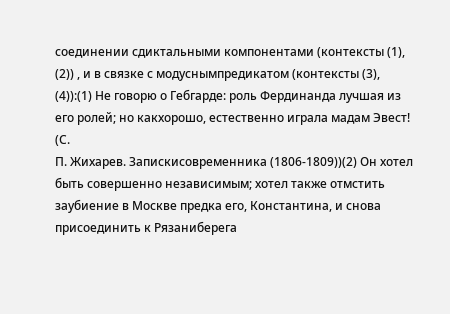соединении сдиктальными компонентами (контексты (1), (2)) , и в связке с модуснымпредикатом (контексты (3), (4)):(1) Не говорю о Гебгарде: роль Фердинанда лучшая из его ролей; но какхорошо, естественно играла мадам Эвест! (С.
П. Жихарев. Запискисовременника (1806-1809))(2) Он хотел быть совершенно независимым; хотел также отмстить заубиение в Москве предка его, Константина, и снова присоединить к Рязаниберега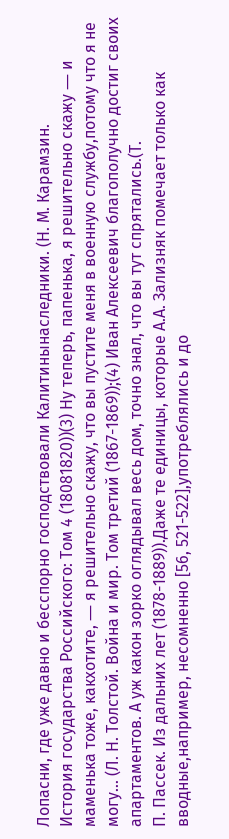Лопасни, где уже давно и бесспорно господствовали Калитинынаследники. (Н. М. Карамзин.
История государства Российского: Том 4 (18081820))(3) Ну теперь, папенька, я решительно скажу ― и маменька тоже, какхотите, ― я решительно скажу, что вы пустите меня в военную службу,потому что я не могу… (Л. Н. Толстой. Война и мир. Том третий (1867-1869));(4) Иван Алексеевич благополучно достиг своих апартаментов. А уж какон зорко оглядывал весь дом, точно знал, что вы тут спрятались.(Т.
П. Пассек. Из дальних лет (1878-1889)).Даже те единицы, которые А.А. Зализняк помечает только как вводные,например, несомненно [56, 521-522],употреблялись и до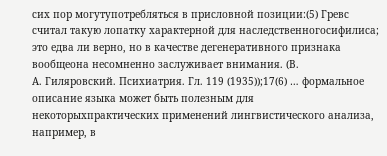сих пор могутупотребляться в присловной позиции:(5) Гревс считал такую лопатку характерной для наследственногосифилиса; это едва ли верно, но в качестве дегенеративного признака вообщеона несомненно заслуживает внимания. (В.
А. Гиляровский. Психиатрия. Гл. 119 (1935));17(6) … формальное описание языка может быть полезным для некоторыхпрактических применений лингвистического анализа, например, в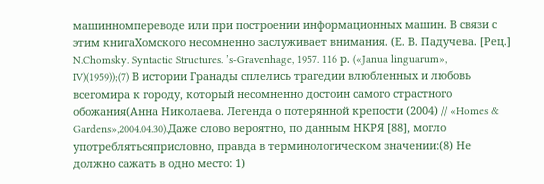машинномпереводе или при построении информационных машин. В связи с этим книгаХомского несомненно заслуживает внимания. (Е. В. Падучева. [Рец.] N.Chomsky. Syntactic Structures. ’s-Gravenhage, 1957. 116 р. («Janua linguarum», IV)(1959));(7) В истории Гранады сплелись трагедии влюбленных и любовь всегомира к городу, который несомненно достоин самого страстного обожания(Анна Николаева. Легенда о потерянной крепости (2004) // «Homes & Gardens»,2004.04.30).Даже слово вероятно, по данным НКРЯ [88], могло употреблятьсяприсловно, правда в терминологическом значении:(8) Не должно сажать в одно место: 1)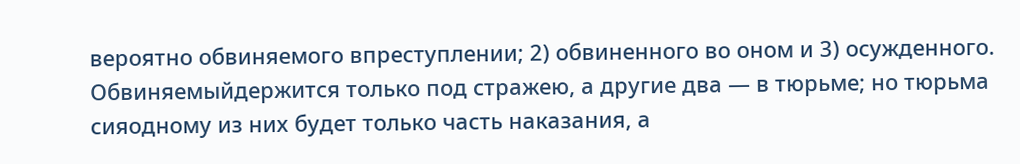вероятно обвиняемого впреступлении; 2) обвиненного во оном и 3) осужденного. Обвиняемыйдержится только под стражею, а другие два ― в тюрьме; но тюрьма сияодному из них будет только часть наказания, а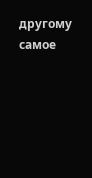другому самое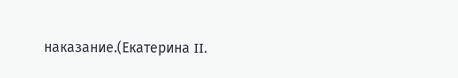наказание.(Екатерина II.